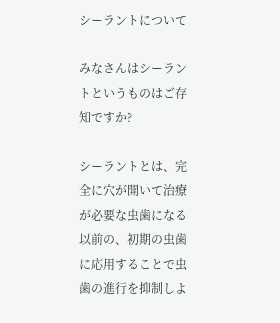シーラントについて

みなさんはシーラントというものはご存知ですか?

シーラントとは、完全に穴が開いて治療が必要な虫歯になる以前の、初期の虫歯に応用することで虫歯の進行を抑制しよ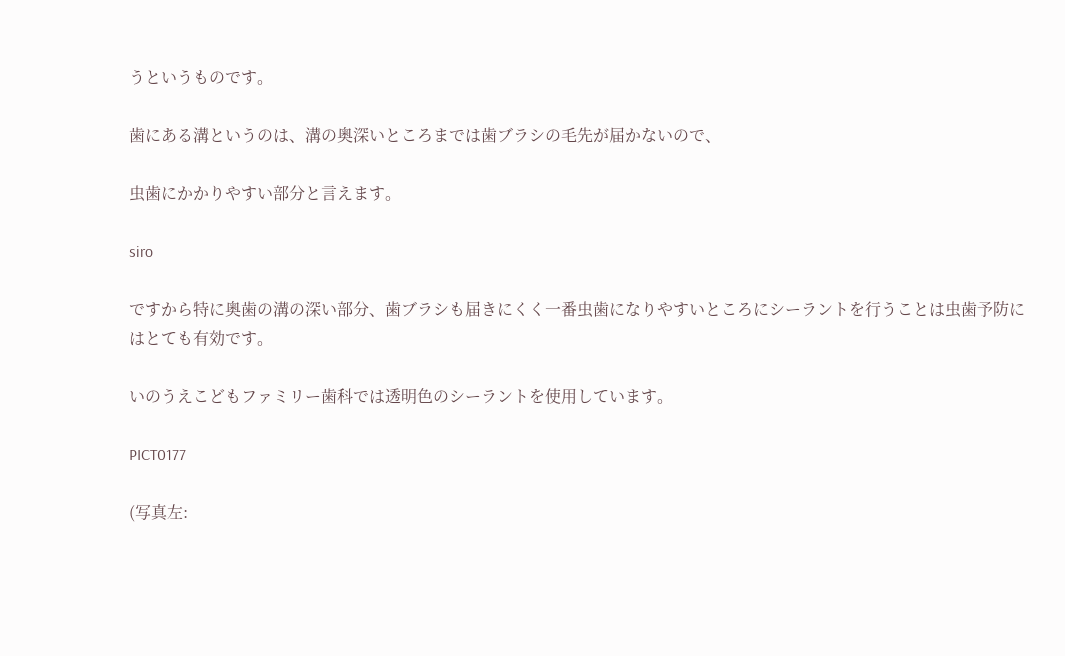うというものです。

歯にある溝というのは、溝の奥深いところまでは歯ブラシの毛先が届かないので、

虫歯にかかりやすい部分と言えます。

siro

ですから特に奥歯の溝の深い部分、歯ブラシも届きにくく一番虫歯になりやすいところにシーラントを行うことは虫歯予防にはとても有効です。

いのうえこどもファミリー歯科では透明色のシーラントを使用しています。

PICT0177

(写真左: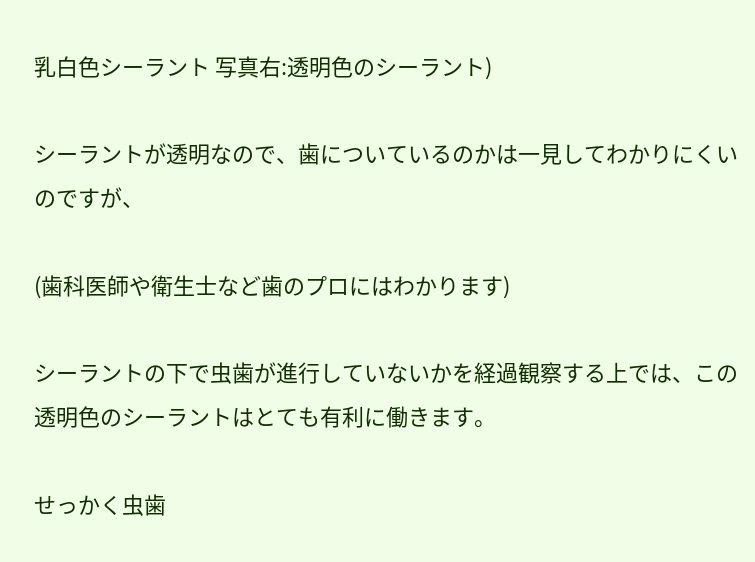乳白色シーラント 写真右:透明色のシーラント)

シーラントが透明なので、歯についているのかは一見してわかりにくいのですが、

(歯科医師や衛生士など歯のプロにはわかります)

シーラントの下で虫歯が進行していないかを経過観察する上では、この透明色のシーラントはとても有利に働きます。

せっかく虫歯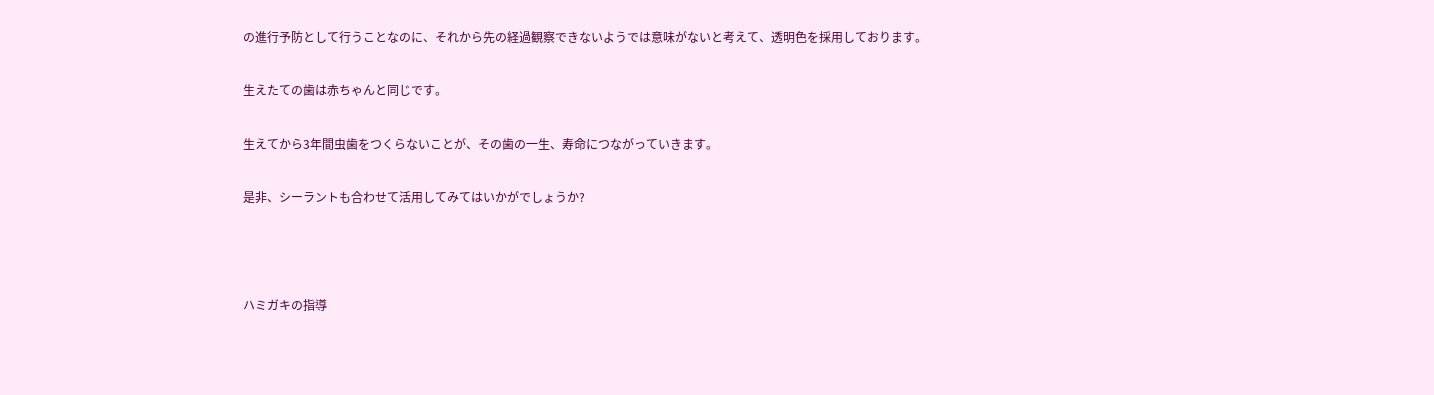の進行予防として行うことなのに、それから先の経過観察できないようでは意味がないと考えて、透明色を採用しております。

生えたての歯は赤ちゃんと同じです。

生えてから3年間虫歯をつくらないことが、その歯の一生、寿命につながっていきます。

是非、シーラントも合わせて活用してみてはいかがでしょうか?



ハミガキの指導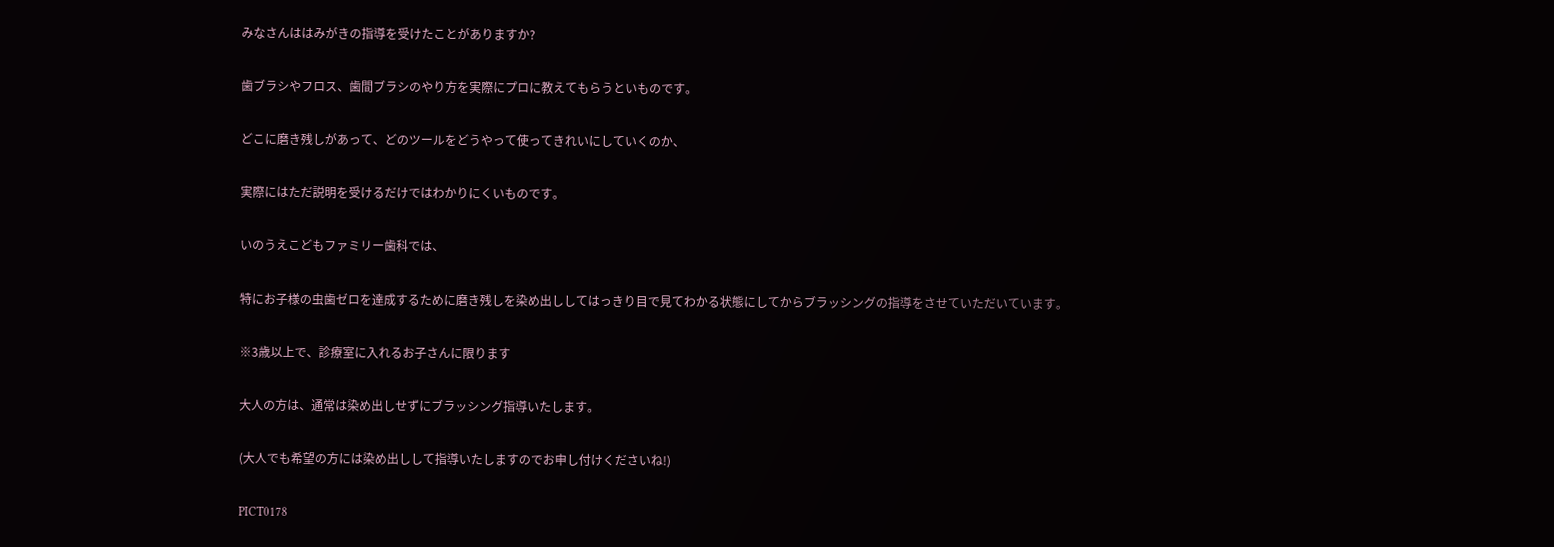みなさんははみがきの指導を受けたことがありますか?

歯ブラシやフロス、歯間ブラシのやり方を実際にプロに教えてもらうといものです。

どこに磨き残しがあって、どのツールをどうやって使ってきれいにしていくのか、

実際にはただ説明を受けるだけではわかりにくいものです。

いのうえこどもファミリー歯科では、

特にお子様の虫歯ゼロを達成するために磨き残しを染め出ししてはっきり目で見てわかる状態にしてからブラッシングの指導をさせていただいています。

※3歳以上で、診療室に入れるお子さんに限ります

大人の方は、通常は染め出しせずにブラッシング指導いたします。

(大人でも希望の方には染め出しして指導いたしますのでお申し付けくださいね!)

PICT0178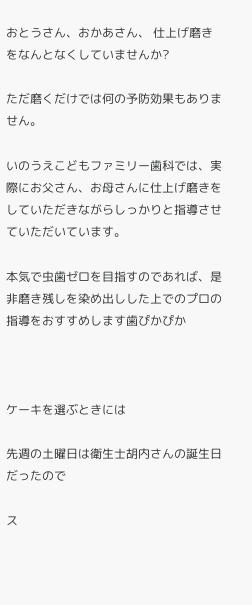おとうさん、おかあさん、 仕上げ磨きをなんとなくしていませんか?

ただ磨くだけでは何の予防効果もありません。

いのうえこどもファミリー歯科では、実際にお父さん、お母さんに仕上げ磨きをしていただきながらしっかりと指導させていただいています。

本気で虫歯ゼロを目指すのであれば、是非磨き残しを染め出しした上でのプロの指導をおすすめします歯ぴかぴか



ケーキを選ぶときには

先週の土曜日は衛生士胡内さんの誕生日だったので

ス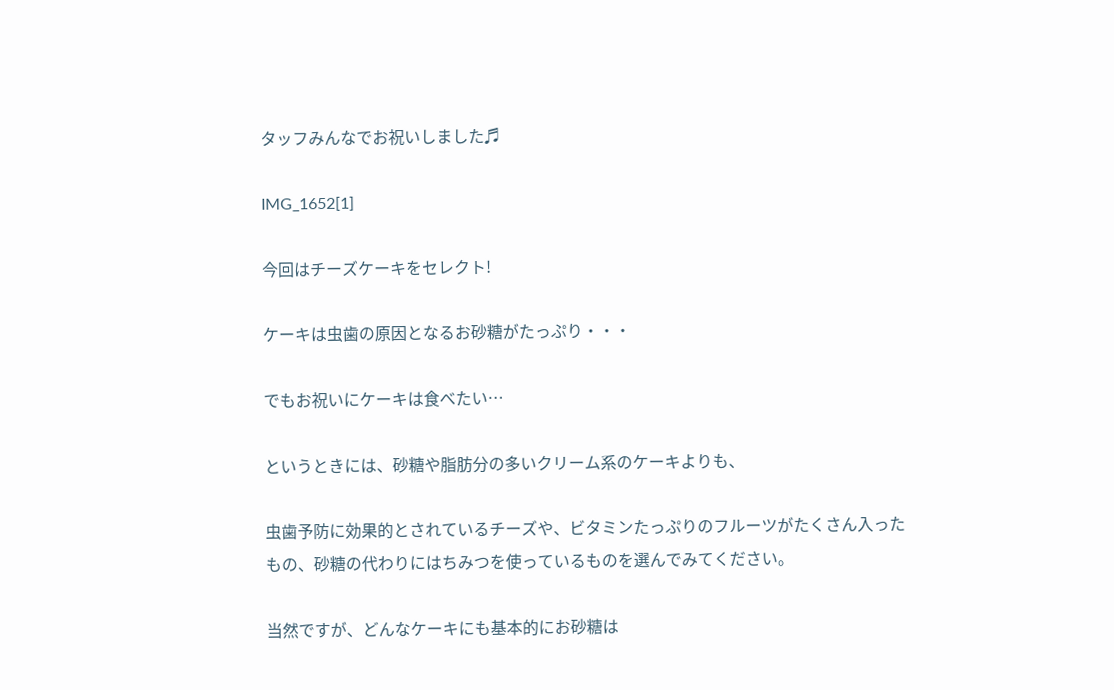タッフみんなでお祝いしました♬

IMG_1652[1]

今回はチーズケーキをセレクト!

ケーキは虫歯の原因となるお砂糖がたっぷり・・・

でもお祝いにケーキは食べたい…

というときには、砂糖や脂肪分の多いクリーム系のケーキよりも、

虫歯予防に効果的とされているチーズや、ビタミンたっぷりのフルーツがたくさん入ったもの、砂糖の代わりにはちみつを使っているものを選んでみてください。

当然ですが、どんなケーキにも基本的にお砂糖は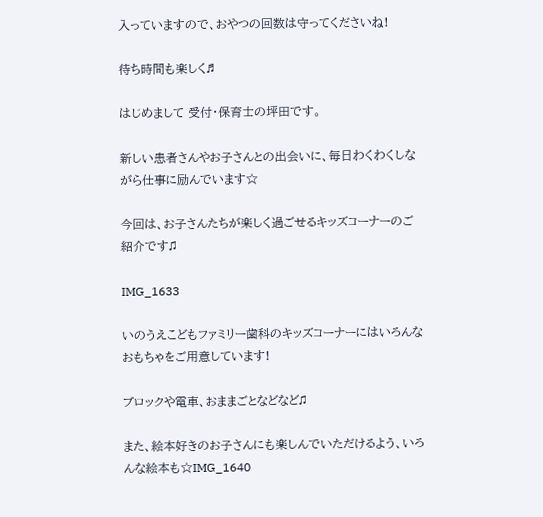入っていますので、おやつの回数は守ってくださいね!

待ち時間も楽しく♬

はじめまして 受付・保育士の坪田です。

新しい患者さんやお子さんとの出会いに、毎日わくわくしながら仕事に励んでいます☆

今回は、お子さんたちが楽しく過ごせるキッズコーナーのご紹介です♫

IMG_1633

いのうえこどもファミリー歯科のキッズコーナーにはいろんなおもちゃをご用意しています!

ブロックや電車、おままごとなどなど♫

また、絵本好きのお子さんにも楽しんでいただけるよう、いろんな絵本も☆IMG_1640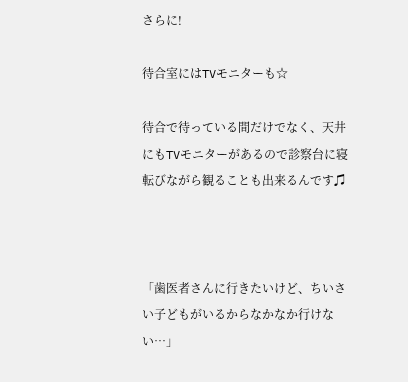さらに!

待合室にはTVモニターも☆

待合で待っている間だけでなく、天井にもTVモニターがあるので診察台に寝転びながら観ることも出来るんです♫



「歯医者さんに行きたいけど、ちいさい子どもがいるからなかなか行けない…」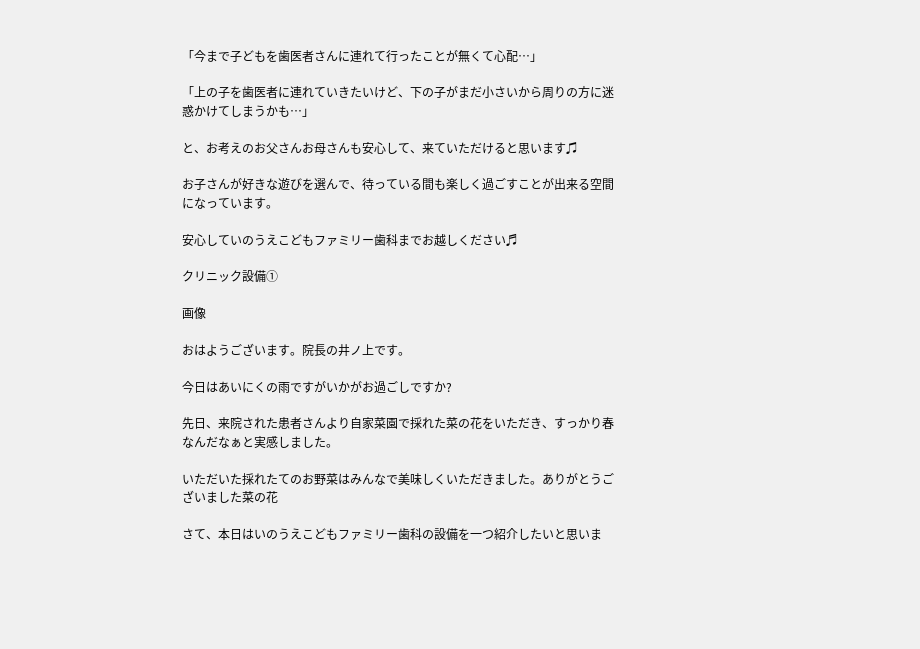「今まで子どもを歯医者さんに連れて行ったことが無くて心配…」

「上の子を歯医者に連れていきたいけど、下の子がまだ小さいから周りの方に迷惑かけてしまうかも…」

と、お考えのお父さんお母さんも安心して、来ていただけると思います♫

お子さんが好きな遊びを選んで、待っている間も楽しく過ごすことが出来る空間になっています。

安心していのうえこどもファミリー歯科までお越しください♬

クリニック設備①

画像

おはようございます。院長の井ノ上です。

今日はあいにくの雨ですがいかがお過ごしですか?

先日、来院された患者さんより自家菜園で採れた菜の花をいただき、すっかり春なんだなぁと実感しました。

いただいた採れたてのお野菜はみんなで美味しくいただきました。ありがとうございました菜の花

さて、本日はいのうえこどもファミリー歯科の設備を一つ紹介したいと思いま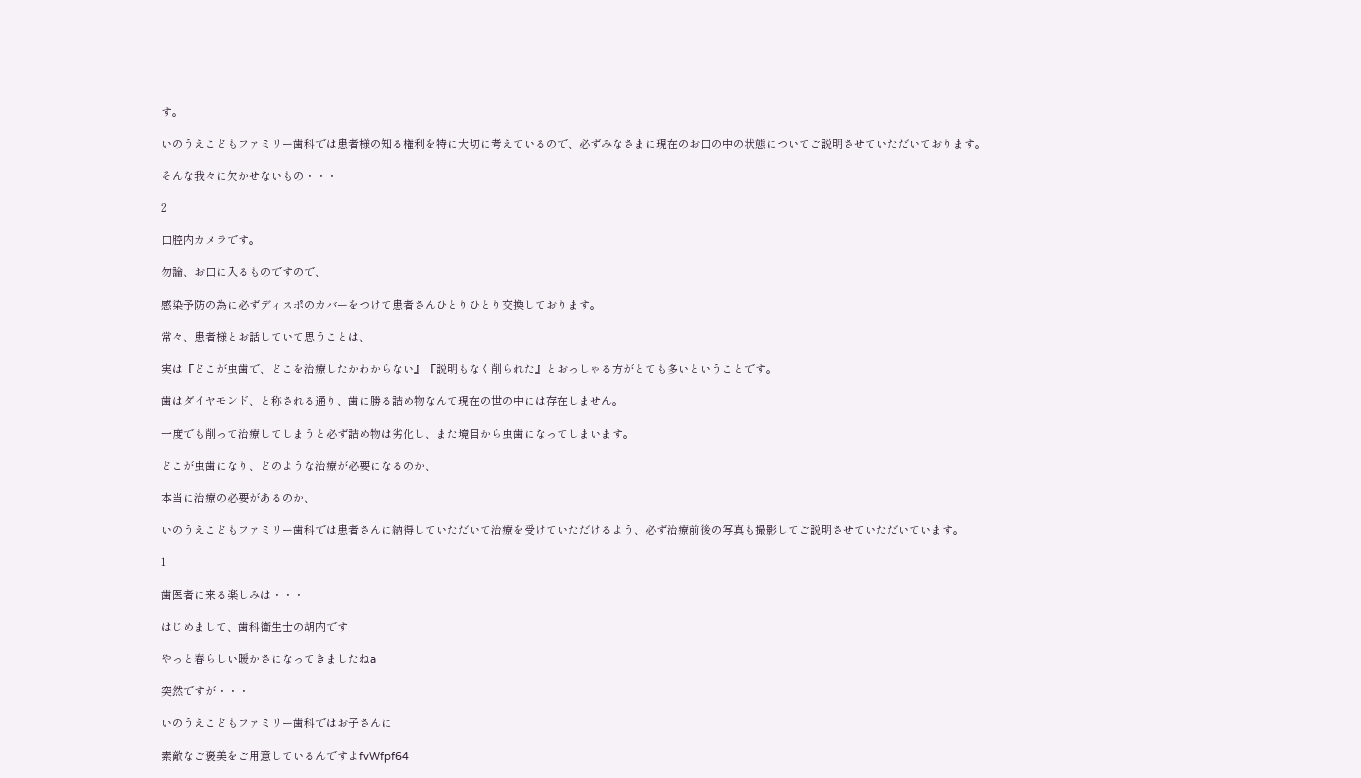す。

いのうえこどもファミリー歯科では患者様の知る権利を特に大切に考えているので、必ずみなさまに現在のお口の中の状態についてご説明させていただいております。

そんな我々に欠かせないもの・・・

2

口腔内カメラです。

勿論、お口に入るものですので、

感染予防の為に必ずディスポのカバーをつけて患者さんひとりひとり交換しております。

常々、患者様とお話していて思うことは、

実は『どこが虫歯で、どこを治療したかわからない』『説明もなく削られた』とおっしゃる方がとても多いということです。

歯はダイヤモンド、と称される通り、歯に勝る詰め物なんて現在の世の中には存在しません。

一度でも削って治療してしまうと必ず詰め物は劣化し、また境目から虫歯になってしまいます。

どこが虫歯になり、どのような治療が必要になるのか、

本当に治療の必要があるのか、

いのうえこどもファミリー歯科では患者さんに納得していただいて治療を受けていただけるよう、必ず治療前後の写真も撮影してご説明させていただいています。

1

歯医者に来る楽しみは・・・

はじめまして、歯科衛生士の胡内です

やっと春らしい暖かさになってきましたねa

突然ですが・・・

いのうえこどもファミリー歯科ではお子さんに

素敵なご褒美をご用意しているんですよfvWfpf64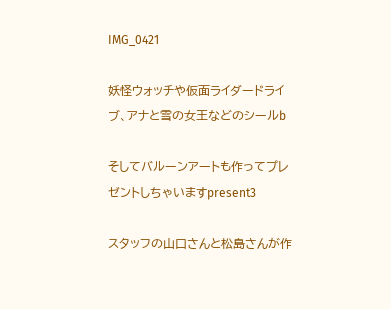IMG_0421

妖怪ウォッチや仮面ライダードライブ、アナと雪の女王などのシールb

そしてバルーンアートも作ってプレゼントしちゃいますpresent3

スタッフの山口さんと松島さんが作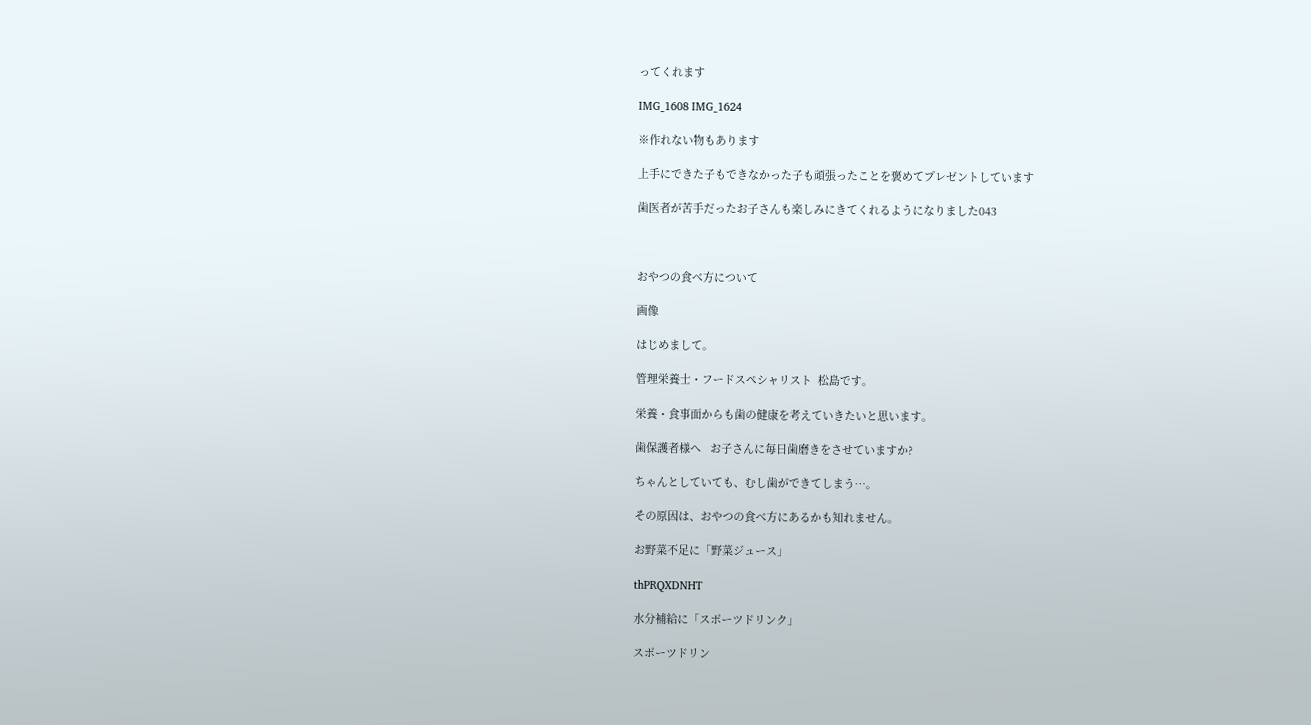ってくれます

IMG_1608 IMG_1624

※作れない物もあります

上手にできた子もできなかった子も頑張ったことを褒めてプレゼントしています

歯医者が苦手だったお子さんも楽しみにきてくれるようになりました043



おやつの食べ方について

画像

はじめまして。

管理栄養士・フードスペシャリスト  松島です。

栄養・食事面からも歯の健康を考えていきたいと思います。

歯保護者様へ   お子さんに毎日歯磨きをさせていますか?

ちゃんとしていても、むし歯ができてしまう…。

その原因は、おやつの食べ方にあるかも知れません。

お野菜不足に「野菜ジュース」

thPRQXDNHT

水分補給に「スポーツドリンク」

スポーツドリン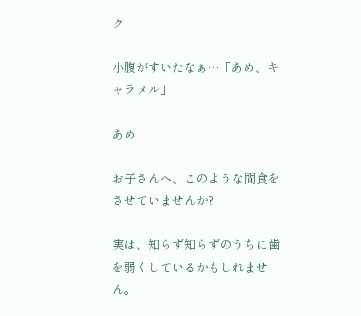ク

小腹がすいたなぁ…「あめ、キャラメル」

あめ

お子さんへ、このような間食をさせていませんか?

実は、知らず知らずのうちに歯を弱くしているかもしれません。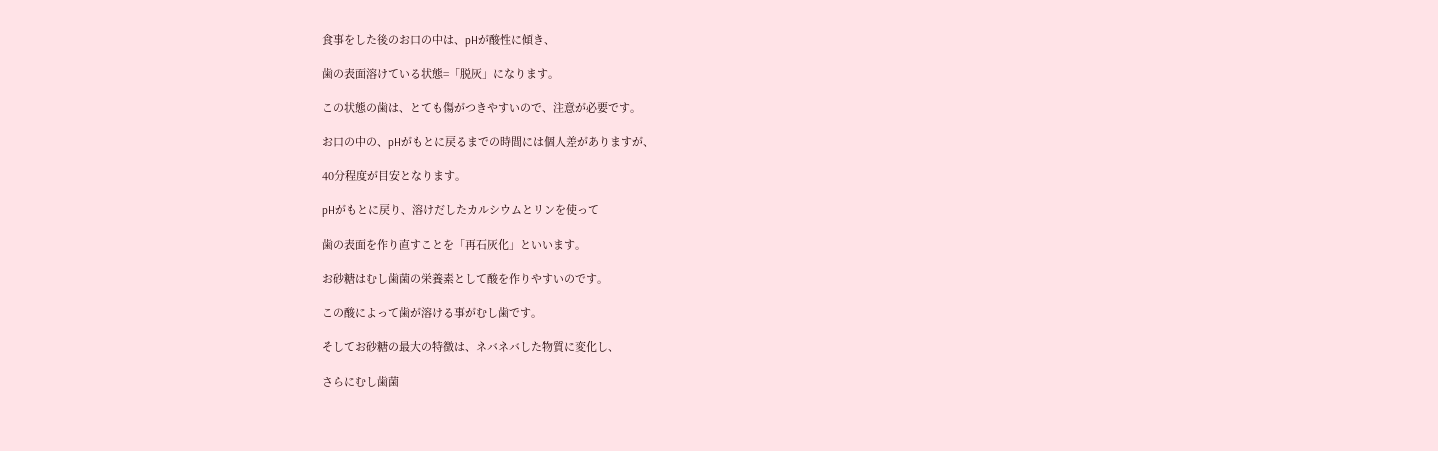食事をした後のお口の中は、pHが酸性に傾き、

歯の表面溶けている状態=「脱灰」になります。

この状態の歯は、とても傷がつきやすいので、注意が必要です。

お口の中の、pHがもとに戻るまでの時間には個人差がありますが、

40分程度が目安となります。

pHがもとに戻り、溶けだしたカルシウムとリンを使って

歯の表面を作り直すことを「再石灰化」といいます。

お砂糖はむし歯菌の栄養素として酸を作りやすいのです。

この酸によって歯が溶ける事がむし歯です。

そしてお砂糖の最大の特徴は、ネバネバした物質に変化し、

さらにむし歯菌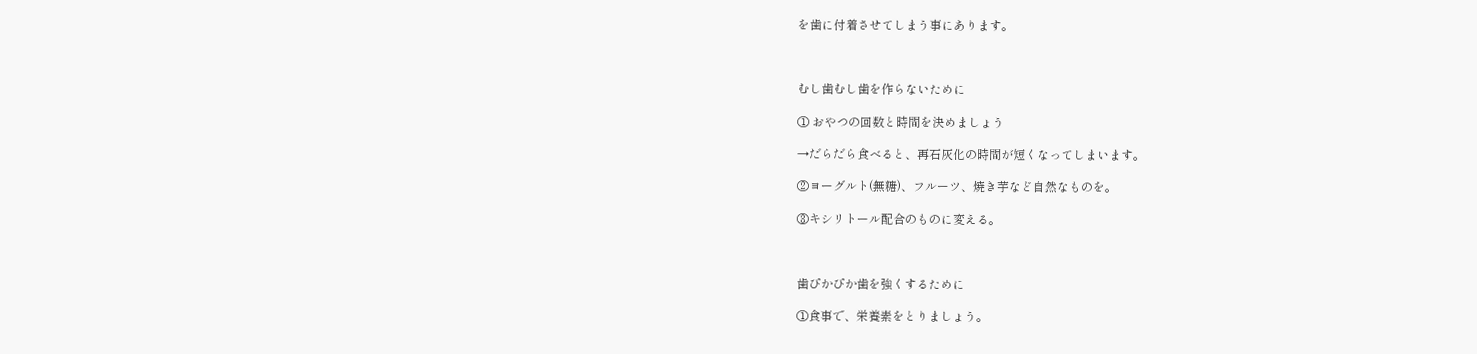を歯に付着させてしまう事にあります。



むし歯むし歯を作らないために

① おやつの回数と時間を決めましょう

→だらだら食べると、再石灰化の時間が短くなってしまいます。

②ヨーグルト(無糖)、フルーツ、焼き芋など自然なものを。

③キシリトール配合のものに変える。



歯ぴかぴか歯を強くするために

①食事で、栄養素をとりましょう。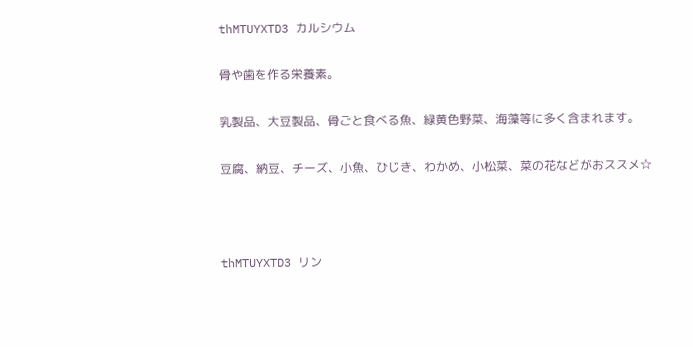thMTUYXTD3 カルシウム

骨や歯を作る栄養素。

乳製品、大豆製品、骨ごと食べる魚、緑黄色野菜、海藻等に多く含まれます。

豆腐、納豆、チーズ、小魚、ひじき、わかめ、小松菜、菜の花などがおススメ☆



thMTUYXTD3 リン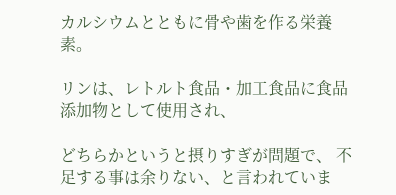カルシウムとともに骨や歯を作る栄養素。

リンは、レトルト食品・加工食品に食品添加物として使用され、

どちらかというと摂りすぎが問題で、 不足する事は余りない、と言われていま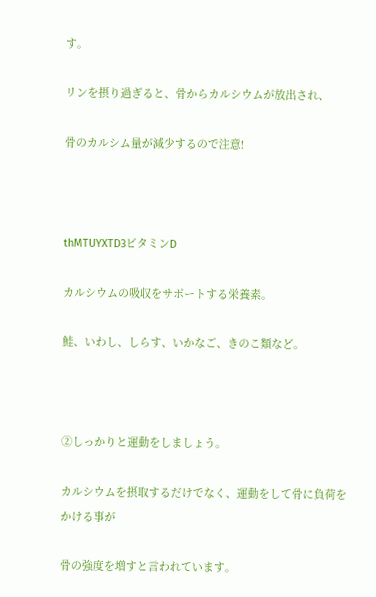す。

リンを摂り過ぎると、骨からカルシウムが放出され、

骨のカルシム量が減少するので注意!



thMTUYXTD3ビタミンD

カルシウムの吸収をサポートする栄養素。

鮭、いわし、しらす、いかなご、きのこ類など。



②しっかりと運動をしましょう。

カルシウムを摂取するだけでなく、運動をして骨に負荷をかける事が

骨の強度を増すと言われています。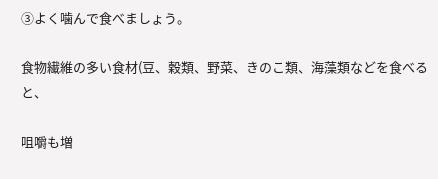③よく噛んで食べましょう。

食物繊維の多い食材(豆、穀類、野菜、きのこ類、海藻類などを食べると、

咀嚼も増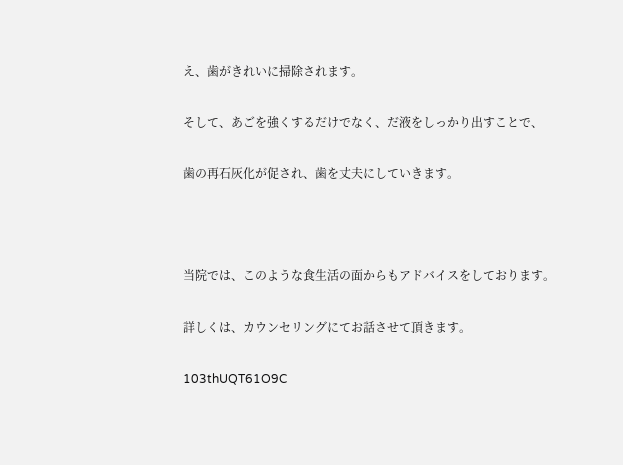え、歯がきれいに掃除されます。

そして、あごを強くするだけでなく、だ液をしっかり出すことで、

歯の再石灰化が促され、歯を丈夫にしていきます。



当院では、このような食生活の面からもアドバイスをしております。

詳しくは、カウンセリングにてお話させて頂きます。

103thUQT61O9C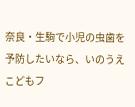奈良・生駒で小児の虫歯を予防したいなら、いのうえこどもフ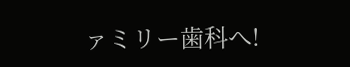ァミリー歯科へ!